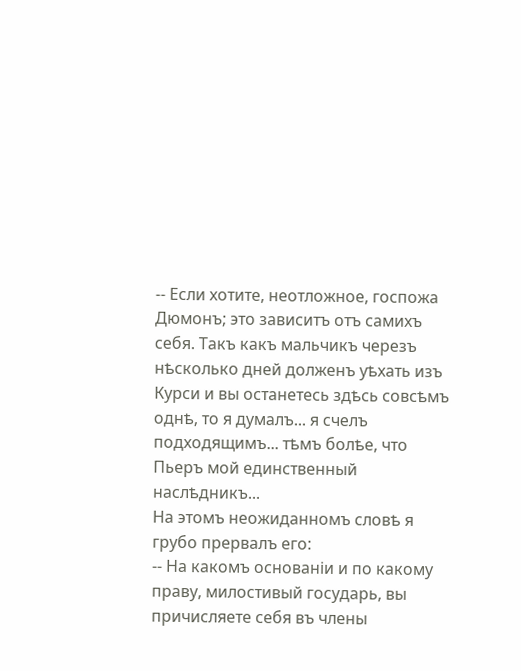-- Если хотите, неотложное, госпожа Дюмонъ; это зависитъ отъ самихъ себя. Такъ какъ мальчикъ черезъ нѣсколько дней долженъ уѣхать изъ Курси и вы останетесь здѣсь совсѣмъ однѣ, то я думалъ... я счелъ подходящимъ... тѣмъ болѣе, что Пьеръ мой единственный наслѣдникъ...
На этомъ неожиданномъ словѣ я грубо прервалъ его:
-- На какомъ основаніи и по какому праву, милостивый государь, вы причисляете себя въ члены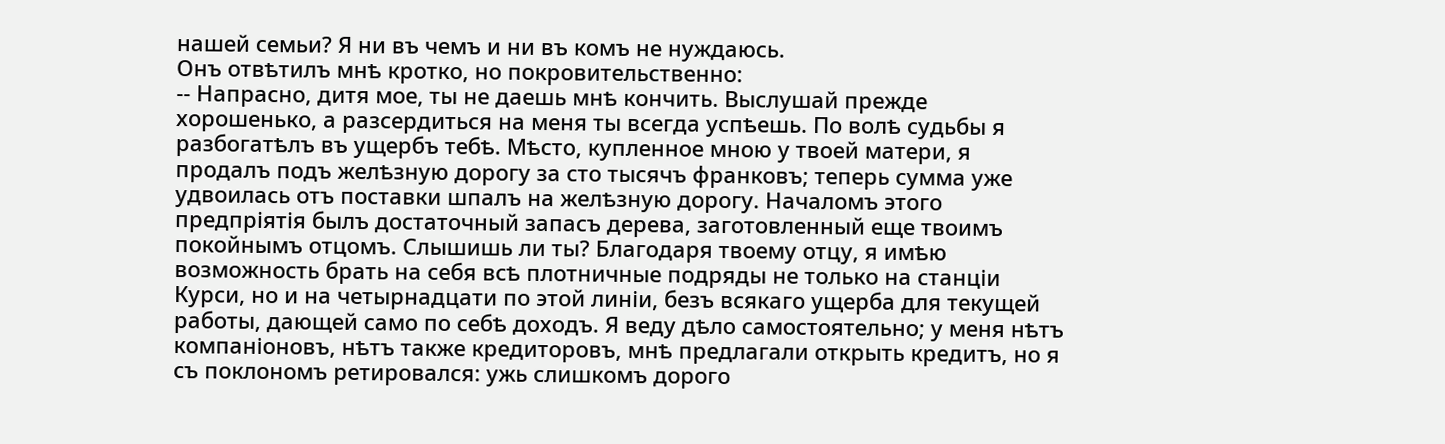нашей семьи? Я ни въ чемъ и ни въ комъ не нуждаюсь.
Онъ отвѣтилъ мнѣ кротко, но покровительственно:
-- Напрасно, дитя мое, ты не даешь мнѣ кончить. Выслушай прежде хорошенько, а разсердиться на меня ты всегда успѣешь. По волѣ судьбы я разбогатѣлъ въ ущербъ тебѣ. Мѣсто, купленное мною у твоей матери, я продалъ подъ желѣзную дорогу за сто тысячъ франковъ; теперь сумма уже удвоилась отъ поставки шпалъ на желѣзную дорогу. Началомъ этого предпріятія былъ достаточный запасъ дерева, заготовленный еще твоимъ покойнымъ отцомъ. Слышишь ли ты? Благодаря твоему отцу, я имѣю возможность брать на себя всѣ плотничные подряды не только на станціи Курси, но и на четырнадцати по этой линіи, безъ всякаго ущерба для текущей работы, дающей само по себѣ доходъ. Я веду дѣло самостоятельно; у меня нѣтъ компаніоновъ, нѣтъ также кредиторовъ, мнѣ предлагали открыть кредитъ, но я съ поклономъ ретировался: ужь слишкомъ дорого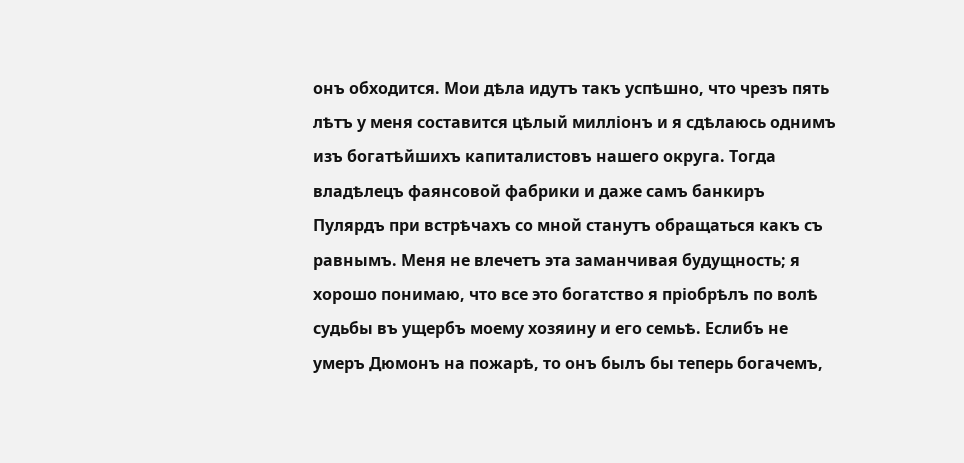онъ обходится. Мои дѣла идутъ такъ успѣшно, что чрезъ пять лѣтъ у меня составится цѣлый милліонъ и я сдѣлаюсь однимъ изъ богатѣйшихъ капиталистовъ нашего округа. Тогда владѣлецъ фаянсовой фабрики и даже самъ банкиръ Пулярдъ при встрѣчахъ со мной станутъ обращаться какъ съ равнымъ. Меня не влечетъ эта заманчивая будущность; я хорошо понимаю, что все это богатство я пріобрѣлъ по волѣ судьбы въ ущербъ моему хозяину и его семьѣ. Еслибъ не умеръ Дюмонъ на пожарѣ, то онъ былъ бы теперь богачемъ,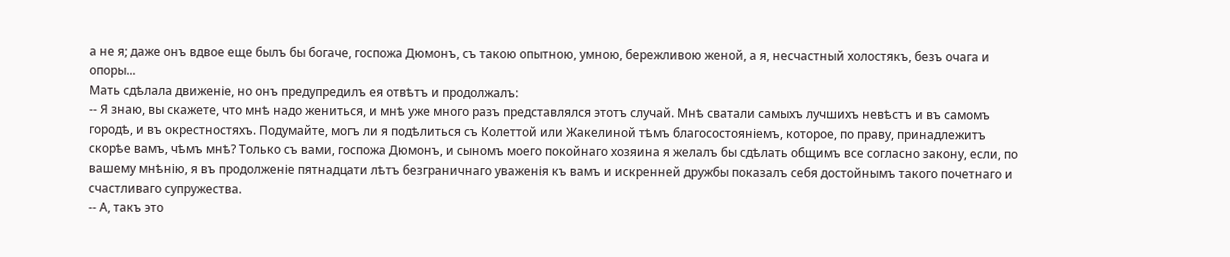а не я; даже онъ вдвое еще былъ бы богаче, госпожа Дюмонъ, съ такою опытною, умною, бережливою женой, а я, несчастный холостякъ, безъ очага и опоры...
Мать сдѣлала движеніе, но онъ предупредилъ ея отвѣтъ и продолжалъ:
-- Я знаю, вы скажете, что мнѣ надо жениться, и мнѣ уже много разъ представлялся этотъ случай. Мнѣ сватали самыхъ лучшихъ невѣстъ и въ самомъ городѣ, и въ окрестностяхъ. Подумайте, могъ ли я подѣлиться съ Колеттой или Жакелиной тѣмъ благосостояніемъ, которое, по праву, принадлежитъ скорѣе вамъ, чѣмъ мнѣ? Только съ вами, госпожа Дюмонъ, и сыномъ моего покойнаго хозяина я желалъ бы сдѣлать общимъ все согласно закону, если, по вашему мнѣнію, я въ продолженіе пятнадцати лѣтъ безграничнаго уваженія къ вамъ и искренней дружбы показалъ себя достойнымъ такого почетнаго и счастливаго супружества.
-- А, такъ это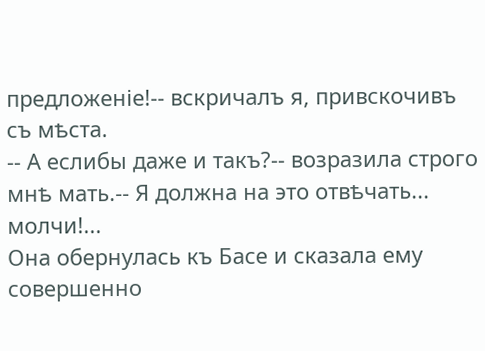предложеніе!-- вскричалъ я, привскочивъ съ мѣста.
-- А еслибы даже и такъ?-- возразила строго мнѣ мать.-- Я должна на это отвѣчать... молчи!...
Она обернулась къ Басе и сказала ему совершенно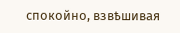спокойно, взвѣшивая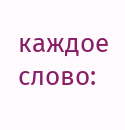каждое слово: